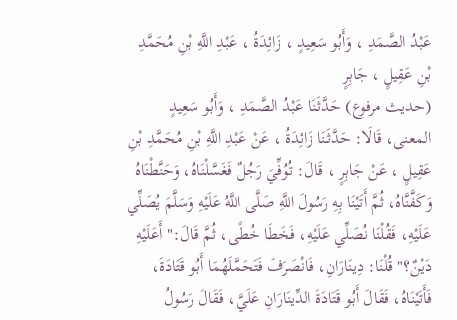عَبْدُ الصَّمَدِ ، وَأَبُو سَعِيدٍ ، زَائِدَةُ ، عَبْدِ اللَّهِ بْنِ مُحَمَّدِ بْنِ عَقِيلٍ ، جَابِرٍ
(حديث مرفوع) حَدَّثَنَا عَبْدُ الصَّمَدِ ، وَأَبُو سَعِيدٍ المعنى، قَالَا: حَدَّثَنَا زَائِدَةُ ، عَنْ عَبْدِ اللَّهِ بْنِ مُحَمَّدِ بْنِ عَقِيلٍ ، عَنْ جَابِرٍ ، قَالَ: تُوُفِّيَ رَجُلٌ فَغَسَّلْنَاهُ، وَحَنَّطْنَاهُ وَكَفَّنَّاهُ، ثُمَّ أَتَيْنَا بِهِ رَسُولَ اللَّهِ صَلَّى اللَّهُ عَلَيْهِ وَسَلَّمَ يُصَلِّي عَلَيْهِ، فَقُلْنَا نُصَلِّي عَلَيْهِ، فَخَطَا خُطًى، ثُمَّ قَالَ:" أَعَلَيْهِ دَيْنٌ؟" قُلْنَا: دِينَارَانِ، فَانْصَرَفَ فَتَحَمَّلَهُمَا أَبُو قَتَادَةَ، فَأَتَيْنَاهُ، فَقَالَ أَبُو قَتَادَةَ الدِّينَارَانِ عَلَيَّ، فَقَالَ رَسُولُ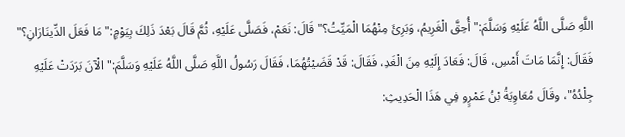اللَّهِ صَلَّى اللَّهُ عَلَيْهِ وَسَلَّمَ:" أُحِقَّ الْغَرِيمُ، وَبَرِئَ مِنْهُمَا الْمَيِّتُ؟" قَالَ: نَعَمْ، فَصَلَّى عَلَيْهِ، ثُمَّ قَالَ بَعْدَ ذَلِكَ بِيَوْمٍ:" مَا فَعَلَ الدِّينَارَانِ؟" فَقَالَ: إِنَّمَا مَاتَ أَمْسِ، قَالَ: فَعَادَ إِلَيْهِ مِنَ الْغَدِ، فَقَالَ: قَدْ قَضَيْتُهُمَا، فَقَالَ رَسُولُ اللَّهِ صَلَّى اللَّهُ عَلَيْهِ وَسَلَّمَ:" الْآنَ بَرَدَتْ عَلَيْهِ جِلْدُهُ"، وقَالَ مُعَاوِيَةُ بْنُ عَمْرٍو فِي هَذَا الْحَدِيثِ: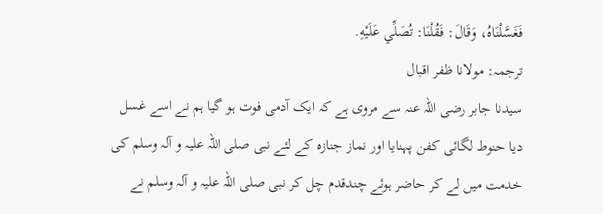فَغَسَّلْنَاهُ، وَقَالَ: فَقُلْنَا: تُصَلِّي عَلَيْهِ.
ترجمہ: مولانا ظفر اقبال
سیدنا جابر رضی اللہ عنہ سے مروی ہے کہ ایک آدمی فوت ہو گیا ہم نے اسے غسل دیا حنوط لگائی کفن پہنایا اور نماز جنازہ کے لئے نبی صلی اللہ علیہ و آلہ وسلم کی خدمت میں لے کر حاضر ہوئے چندقدم چل کر نبی صلی اللہ علیہ و آلہ وسلم نے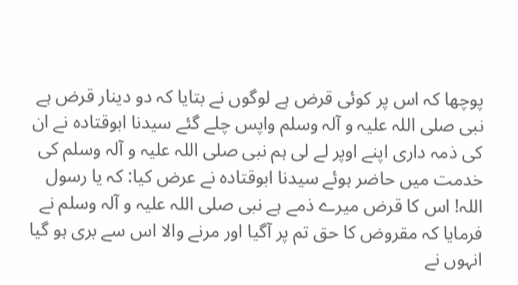پوچھا کہ اس پر کوئی قرض ہے لوگوں نے بتایا کہ دو دینار قرض ہے نبی صلی اللہ علیہ و آلہ وسلم واپس چلے گئے سیدنا ابوقتادہ نے ان کی ذمہ داری اپنے اوپر لے لی ہم نبی صلی اللہ علیہ و آلہ وسلم کی خدمت میں حاضر ہوئے سیدنا ابوقتادہ نے عرض کیا: کہ یا رسول اللہ! اس کا قرض میرے ذمے ہے نبی صلی اللہ علیہ و آلہ وسلم نے فرمایا کہ مقروض کا حق تم پر آگیا اور مرنے والا اس سے بری ہو گیا انہوں نے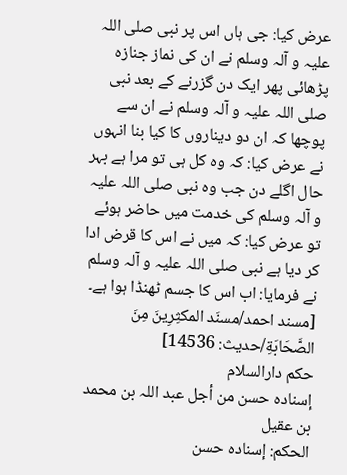عرض کیا: جی ہاں اس پر نبی صلی اللہ علیہ و آلہ وسلم نے ان کی نماز جنازہ پڑھائی پھر ایک دن گزرنے کے بعد نبی صلی اللہ علیہ و آلہ وسلم نے ان سے پوچھا کہ ان دو دیناروں کا کیا بنا انہوں نے عرض کیا: کہ وہ کل ہی تو مرا ہے بہر حال اگلے دن جب وہ نبی صلی اللہ علیہ و آلہ وسلم کی خدمت میں حاضر ہوئے تو عرض کیا: کہ میں نے اس کا قرض ادا کر دیا ہے نبی صلی اللہ علیہ و آلہ وسلم نے فرمایا: اب اس کا جسم ٹھنڈا ہوا ہے۔ [مسند احمد/مسنَد المكثِرِینَ مِنَ الصَّحَابَةِ/حدیث: 14536]
حکم دارالسلام
إسناده حسن من أجل عبد اللہ بن محمد بن عقیل
الحكم: إسناده حسن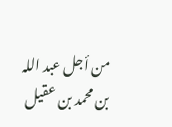من أجل عبد اللہ بن محمد بن عقیل